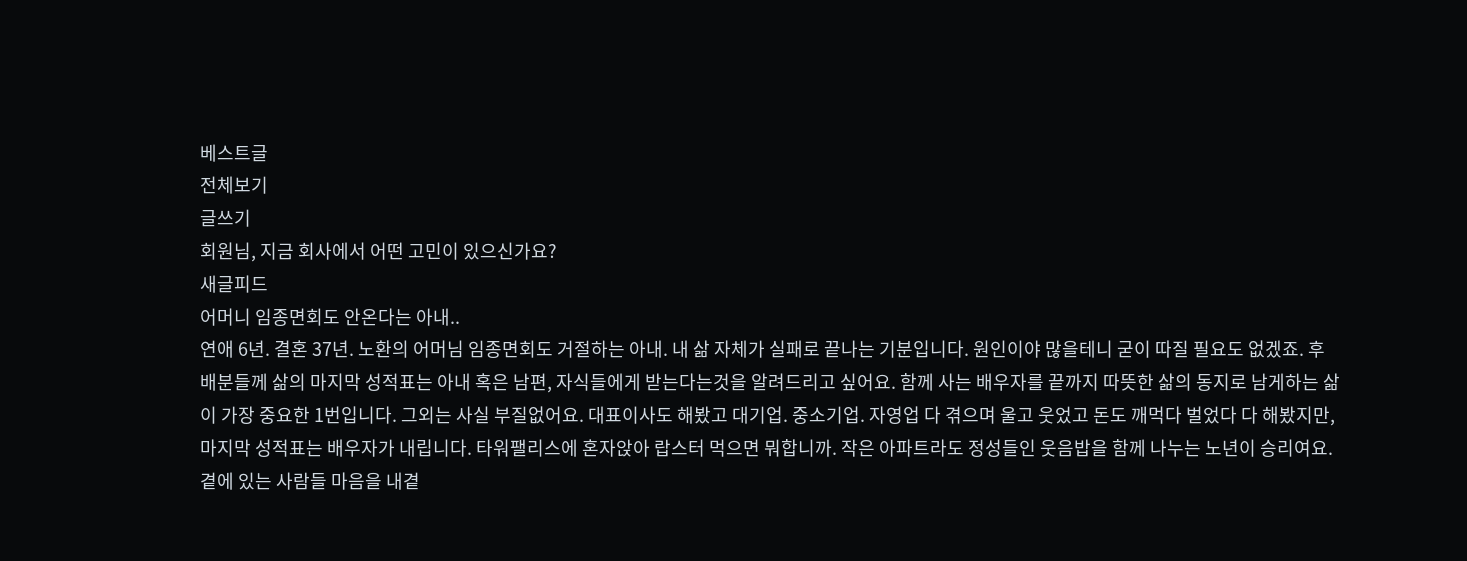베스트글
전체보기
글쓰기
회원님, 지금 회사에서 어떤 고민이 있으신가요?
새글피드
어머니 임종면회도 안온다는 아내..
연애 6년. 결혼 37년. 노환의 어머님 임종면회도 거절하는 아내. 내 삶 자체가 실패로 끝나는 기분입니다. 원인이야 많을테니 굳이 따질 필요도 없겠죠. 후배분들께 삶의 마지막 성적표는 아내 혹은 남편, 자식들에게 받는다는것을 알려드리고 싶어요. 함께 사는 배우자를 끝까지 따뜻한 삶의 동지로 남게하는 삶이 가장 중요한 1번입니다. 그외는 사실 부질없어요. 대표이사도 해봤고 대기업. 중소기업. 자영업 다 겪으며 울고 웃었고 돈도 깨먹다 벌었다 다 해봤지만, 마지막 성적표는 배우자가 내립니다. 타워팰리스에 혼자앉아 랍스터 먹으면 뭐합니까. 작은 아파트라도 정성들인 웃음밥을 함께 나누는 노년이 승리여요. 곁에 있는 사람들 마음을 내곁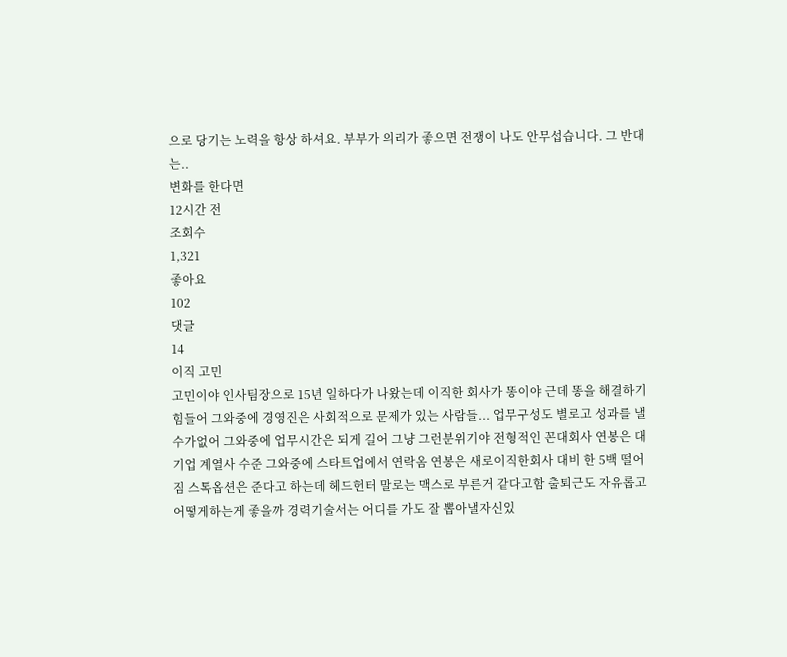으로 당기는 노력을 항상 하셔요. 부부가 의리가 좋으면 전쟁이 나도 안무섭습니다. 그 반대는..
변화를 한다면
12시간 전
조회수
1,321
좋아요
102
댓글
14
이직 고민
고민이야 인사팀장으로 15년 일하다가 나왔는데 이직한 회사가 똥이야 근데 똥을 해결하기 힘들어 그와중에 경영진은 사회적으로 문제가 있는 사람들... 업무구성도 별로고 성과를 낼수가없어 그와중에 업무시간은 되게 길어 그냥 그런분위기야 전형적인 꼰대회사 연봉은 대기업 계열사 수준 그와중에 스타트업에서 연락옴 연봉은 새로이직한회사 대비 한 5백 떨어짐 스톡옵션은 준다고 하는데 헤드헌터 말로는 맥스로 부른거 같다고함 출퇴근도 자유롭고 어떻게하는게 좋을까 경력기술서는 어디를 가도 잘 뽑아낼자신있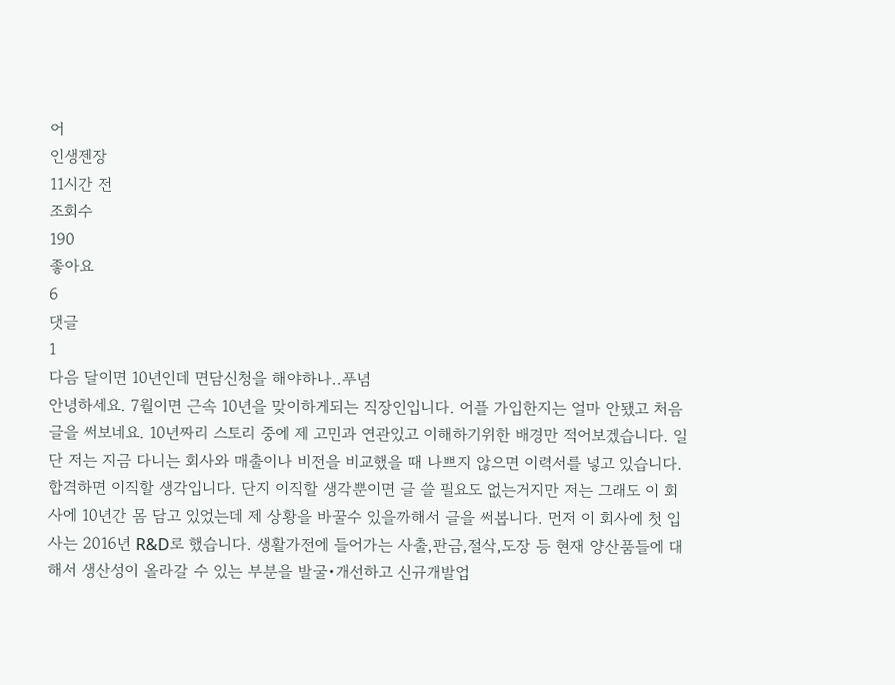어
인생젠장
11시간 전
조회수
190
좋아요
6
댓글
1
다음 달이면 10년인데 면담신청을 해야하나..푸념
안녕하세요. 7월이면 근속 10년을 맞이하게되는 직장인입니다. 어플 가입한지는 얼마 안됐고 처음 글을 써보네요. 10년짜리 스토리 중에 제 고민과 연관있고 이해하기위한 배경만 적어보겠습니다. 일단 저는 지금 다니는 회사와 매출이나 비전을 비교했을 때 나쁘지 않으면 이력서를 넣고 있습니다. 합격하면 이직할 생각입니다. 단지 이직할 생각뿐이면 글 쓸 필요도 없는거지만 저는 그래도 이 회사에 10년간 몸 담고 있었는데 제 상황을 바꿀수 있을까해서 글을 써봅니다. 먼저 이 회사에 첫 입사는 2016년 R&D로 했습니다. 생활가전에 들어가는 사출,판금,절삭,도장 등 현재 양산품들에 대해서 생산성이 올라갈 수 있는 부분을 발굴•개선하고 신규개발업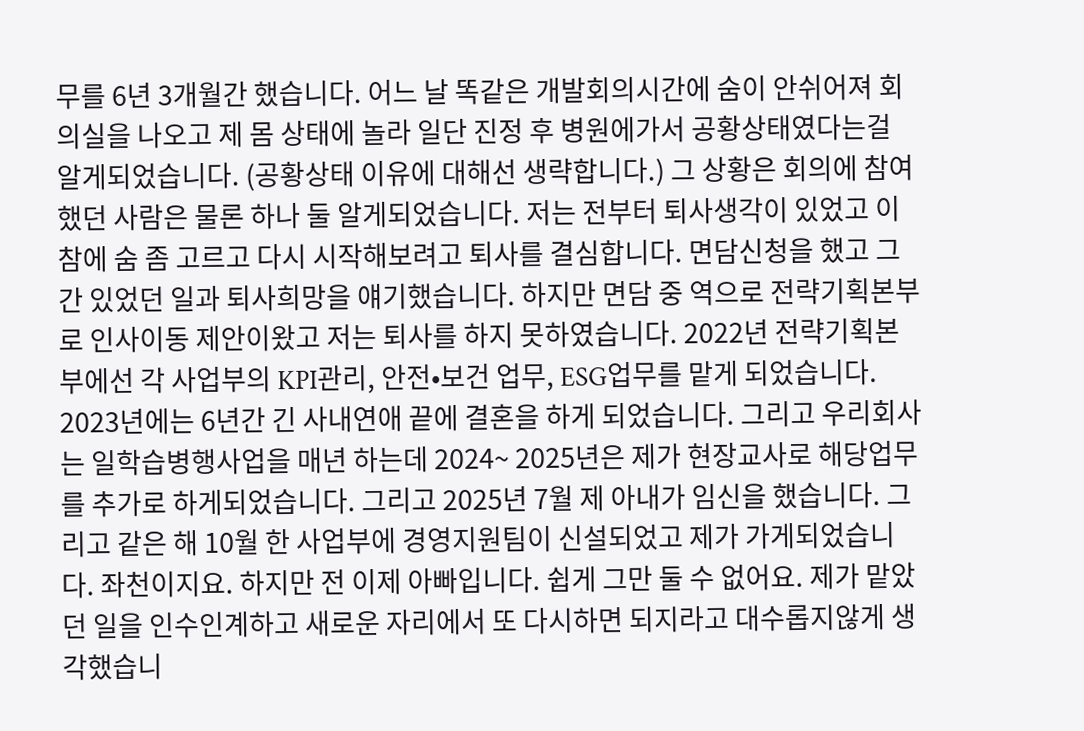무를 6년 3개월간 했습니다. 어느 날 똑같은 개발회의시간에 숨이 안쉬어져 회의실을 나오고 제 몸 상태에 놀라 일단 진정 후 병원에가서 공황상태였다는걸 알게되었습니다. (공황상태 이유에 대해선 생략합니다.) 그 상황은 회의에 참여했던 사람은 물론 하나 둘 알게되었습니다. 저는 전부터 퇴사생각이 있었고 이 참에 숨 좀 고르고 다시 시작해보려고 퇴사를 결심합니다. 면담신청을 했고 그간 있었던 일과 퇴사희망을 얘기했습니다. 하지만 면담 중 역으로 전략기획본부로 인사이동 제안이왔고 저는 퇴사를 하지 못하였습니다. 2022년 전략기획본부에선 각 사업부의 KPI관리, 안전•보건 업무, ESG업무를 맡게 되었습니다. 2023년에는 6년간 긴 사내연애 끝에 결혼을 하게 되었습니다. 그리고 우리회사는 일학습병행사업을 매년 하는데 2024~ 2025년은 제가 현장교사로 해당업무를 추가로 하게되었습니다. 그리고 2025년 7월 제 아내가 임신을 했습니다. 그리고 같은 해 10월 한 사업부에 경영지원팀이 신설되었고 제가 가게되었습니다. 좌천이지요. 하지만 전 이제 아빠입니다. 쉽게 그만 둘 수 없어요. 제가 맡았던 일을 인수인계하고 새로운 자리에서 또 다시하면 되지라고 대수롭지않게 생각했습니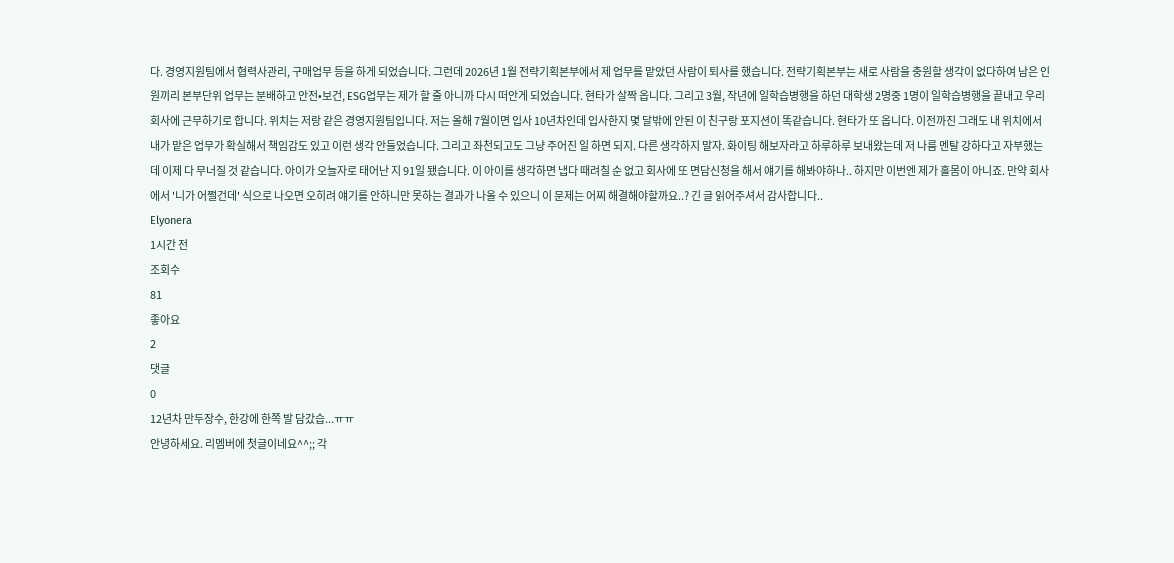다. 경영지원팀에서 협력사관리, 구매업무 등을 하게 되었습니다. 그런데 2026년 1월 전략기획본부에서 제 업무를 맡았던 사람이 퇴사를 했습니다. 전략기획본부는 새로 사람을 충원할 생각이 없다하여 남은 인원끼리 본부단위 업무는 분배하고 안전•보건, ESG업무는 제가 할 줄 아니까 다시 떠안게 되었습니다. 현타가 살짝 옵니다. 그리고 3월, 작년에 일학습병행을 하던 대학생 2명중 1명이 일학습병행을 끝내고 우리회사에 근무하기로 합니다. 위치는 저랑 같은 경영지원팀입니다. 저는 올해 7월이면 입사 10년차인데 입사한지 몇 달밖에 안된 이 친구랑 포지션이 똑같습니다. 현타가 또 옵니다. 이전까진 그래도 내 위치에서 내가 맡은 업무가 확실해서 책임감도 있고 이런 생각 안들었습니다. 그리고 좌천되고도 그냥 주어진 일 하면 되지. 다른 생각하지 말자. 화이팅 해보자라고 하루하루 보내왔는데 저 나름 멘탈 강하다고 자부했는데 이제 다 무너질 것 같습니다. 아이가 오늘자로 태어난 지 91일 됐습니다. 이 아이를 생각하면 냅다 때려칠 순 없고 회사에 또 면담신청을 해서 얘기를 해봐야하나.. 하지만 이번엔 제가 홀몸이 아니죠. 만약 회사에서 '니가 어쩔건데' 식으로 나오면 오히려 얘기를 안하니만 못하는 결과가 나올 수 있으니 이 문제는 어찌 해결해야할까요..? 긴 글 읽어주셔서 감사합니다..
Elyonera
1시간 전
조회수
81
좋아요
2
댓글
0
12년차 만두장수, 한강에 한쪽 발 담갔습...ㅠㅠ
안녕하세요. 리멤버에 첫글이네요^^;; 각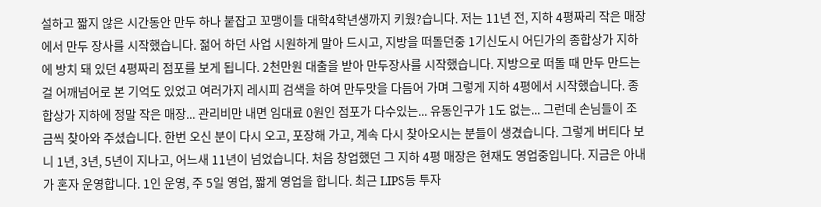설하고 짧지 않은 시간동안 만두 하나 붙잡고 꼬맹이들 대학4학년생까지 키웠?습니다. 저는 11년 전, 지하 4평짜리 작은 매장에서 만두 장사를 시작했습니다. 젊어 하던 사업 시원하게 말아 드시고, 지방을 떠돌던중 1기신도시 어딘가의 종합상가 지하에 방치 돼 있던 4평짜리 점포를 보게 됩니다. 2천만원 대출을 받아 만두장사를 시작했습니다. 지방으로 떠돌 때 만두 만드는 걸 어깨넘어로 본 기억도 있었고 여러가지 레시피 검색을 하여 만두맛을 다듬어 가며 그렇게 지하 4평에서 시작했습니다. 종합상가 지하에 정말 작은 매장... 관리비만 내면 임대료 0원인 점포가 다수있는... 유동인구가 1도 없는... 그런데 손님들이 조금씩 찾아와 주셨습니다. 한번 오신 분이 다시 오고, 포장해 가고, 계속 다시 찾아오시는 분들이 생겼습니다. 그렇게 버티다 보니 1년, 3년, 5년이 지나고, 어느새 11년이 넘었습니다. 처음 창업했던 그 지하 4평 매장은 현재도 영업중입니다. 지금은 아내가 혼자 운영합니다. 1인 운영, 주 5일 영업, 짧게 영업을 합니다. 최근 LIPS등 투자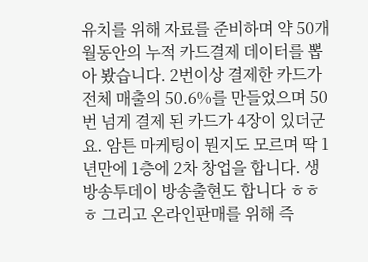유치를 위해 자료를 준비하며 약 50개월동안의 누적 카드결제 데이터를 뽑아 봤습니다. 2번이상 결제한 카드가 전체 매출의 50.6%를 만들었으며 50번 넘게 결제 된 카드가 4장이 있더군요. 암튼 마케팅이 뭔지도 모르며 딱 1년만에 1층에 2차 창업을 합니다. 생방송투데이 방송출현도 합니다 ㅎㅎㅎ 그리고 온라인판매를 위해 즉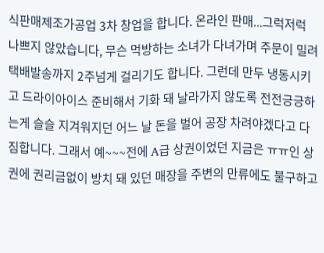식판매제조가공업 3차 창업을 합니다. 온라인 판매...그럭저럭 나쁘지 않았습니다, 무슨 먹방하는 소녀가 다녀가며 주문이 밀려 택배발송까지 2주넘게 걸리기도 합니다. 그런데 만두 냉동시키고 드라이아이스 준비해서 기화 돼 날라가지 않도록 전전긍긍하는게 슬슬 지겨워지던 어느 날 돈을 벌어 공장 차려야겠다고 다짐합니다. 그래서 예~~~전에 A급 상권이었던 지금은 ㅠㅠ인 상권에 권리금없이 방치 돼 있던 매장을 주변의 만류에도 불구하고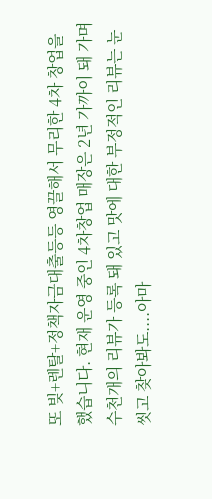또 빚+렌탈+정책자금대출등등 영끌해서 무리한 4차 창업을 했습니다. 현재 운영 중인 4차창업 매장은 2년 가까이 돼 가며 수천개의 리뷰가 등록 돼 있고 맛에 대한 부정적인 리뷰는 눈 씻고 찾아봐도....아마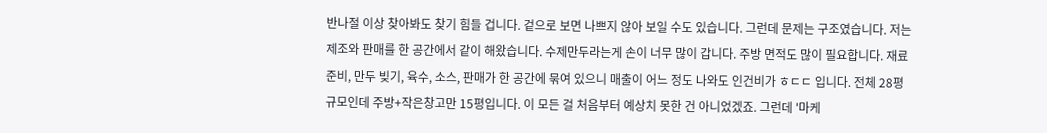반나절 이상 찾아봐도 찾기 힘들 겁니다. 겉으로 보면 나쁘지 않아 보일 수도 있습니다. 그런데 문제는 구조였습니다. 저는 제조와 판매를 한 공간에서 같이 해왔습니다. 수제만두라는게 손이 너무 많이 갑니다. 주방 면적도 많이 필요합니다. 재료 준비, 만두 빚기, 육수, 소스, 판매가 한 공간에 묶여 있으니 매출이 어느 정도 나와도 인건비가 ㅎㄷㄷ 입니다. 전체 28평 규모인데 주방+작은창고만 15평입니다. 이 모든 걸 처음부터 예상치 못한 건 아니었겠죠. 그런데 '마케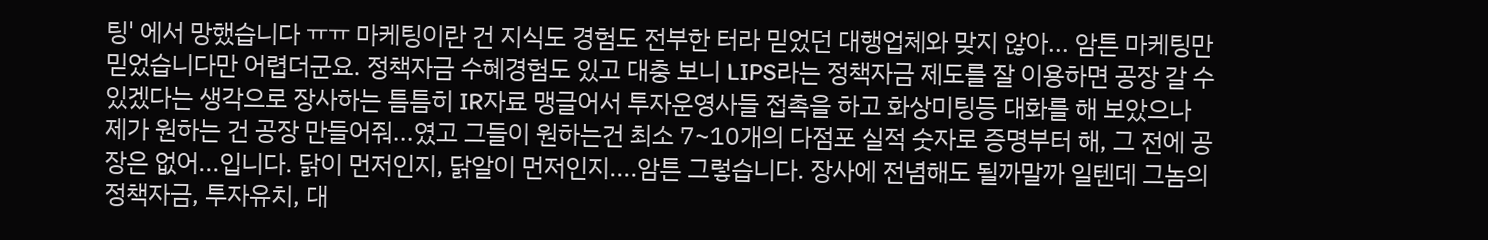팅' 에서 망했습니다 ㅠㅠ 마케팅이란 건 지식도 경험도 전부한 터라 믿었던 대행업체와 맞지 않아... 암튼 마케팅만 믿었습니다만 어렵더군요. 정책자금 수혜경험도 있고 대충 보니 LIPS라는 정책자금 제도를 잘 이용하면 공장 갈 수 있겠다는 생각으로 장사하는 틈틈히 IR자료 맹글어서 투자운영사들 접촉을 하고 화상미팅등 대화를 해 보았으나 제가 원하는 건 공장 만들어줘...였고 그들이 원하는건 최소 7~10개의 다점포 실적 숫자로 증명부터 해, 그 전에 공장은 없어...입니다. 닭이 먼저인지, 닭알이 먼저인지....암튼 그렇습니다. 장사에 전념해도 될까말까 일텐데 그놈의 정책자금, 투자유치, 대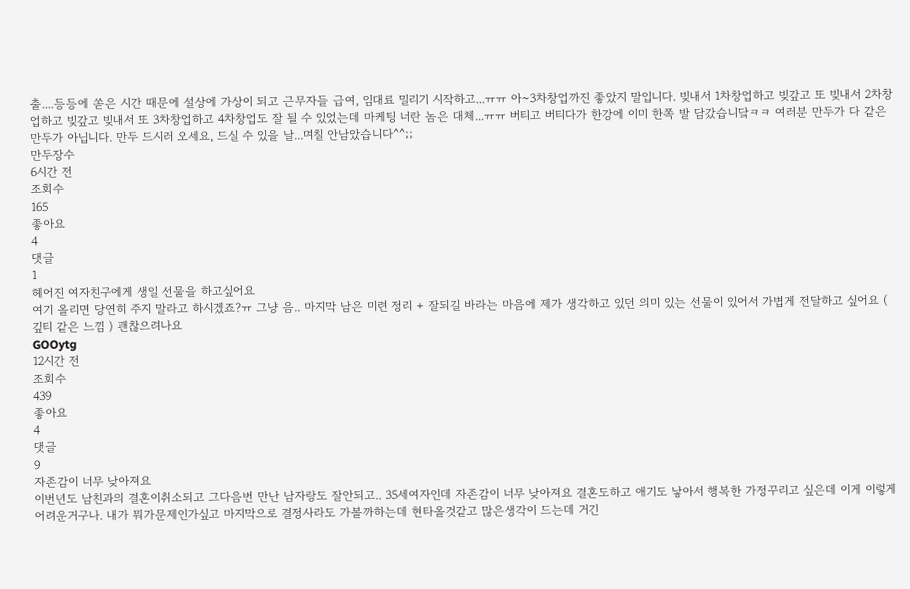출....등등에 쏟은 시간 때문에 설상에 가상이 되고 근무자들 급여, 임대료 밀리기 시작하고...ㅠㅠ 아~3차창업까진 좋았지 말입니다. 빚내서 1차창업하고 빚갚고 또 빚내서 2차창업하고 빚갚고 빚내서 또 3차창업하고 4차창업도 잘 될 수 있었는데 마케팅 너란 놈은 대체...ㅠㅠ 버티고 버티다가 한강에 이미 한쪽 발 담갔습니닼ㅋㅋ 여러분 만두가 다 같은 만두가 아닙니다. 만두 드시러 오세요, 드실 수 있을 날...며칠 안남았습니다^^;;
만두장수
6시간 전
조회수
165
좋아요
4
댓글
1
헤어진 여자친구에게 생일 선물을 하고싶어요
여기 올리면 당연히 주지 말라고 하시겠죠?ㅠ 그냥 음.. 마지막 남은 미련 정리 + 잘되길 바라는 마음에 제가 생각하고 있던 의미 있는 선물이 있어서 가볍게 전달하고 싶어요 ( 깊티 같은 느낌 ) 괜찮으려나요
GOOytg
12시간 전
조회수
439
좋아요
4
댓글
9
자존감이 너무 낮아져요
이번년도 남친과의 결혼이취소되고 그다음번 만난 남자랑도 잘안되고.. 35세여자인데 자존감이 너무 낮아져요 결혼도하고 애기도 낳아서 행복한 가정꾸리고 싶은데 이게 이렇게 어려운거구나. 내가 뭐가문제인가싶고 마지막으로 결정사라도 가볼까하는데 현타올것같고 많은생각이 드는데 거긴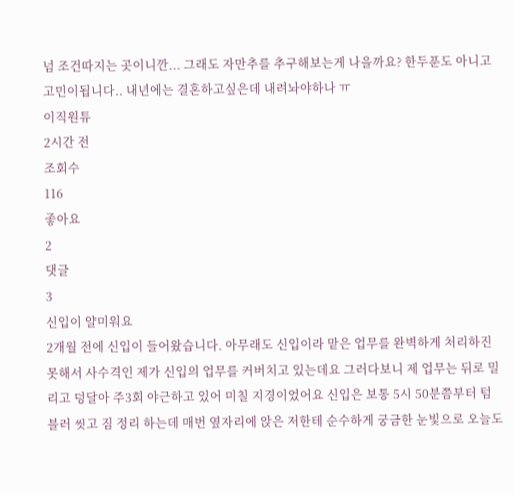넘 조건따지는 곳이니깐... 그래도 자만추를 추구해보는게 나을까요? 한두푼도 아니고 고민이됩니다.. 내년에는 결혼하고싶은데 내려놔야하나 ㅠ
이직원튜
2시간 전
조회수
116
좋아요
2
댓글
3
신입이 얄미워요
2개월 전에 신입이 들어왔습니다. 아무래도 신입이라 맡은 업무를 완벽하게 처리하진 못해서 사수격인 제가 신입의 업무를 커버치고 있는데요 그러다보니 제 업무는 뒤로 밀리고 덩달아 주3회 야근하고 있어 미칠 지경이었어요 신입은 보통 5시 50분쯤부터 텀블러 씻고 짐 정리 하는데 매번 옆자리에 앉은 저한테 순수하게 궁금한 눈빛으로 오늘도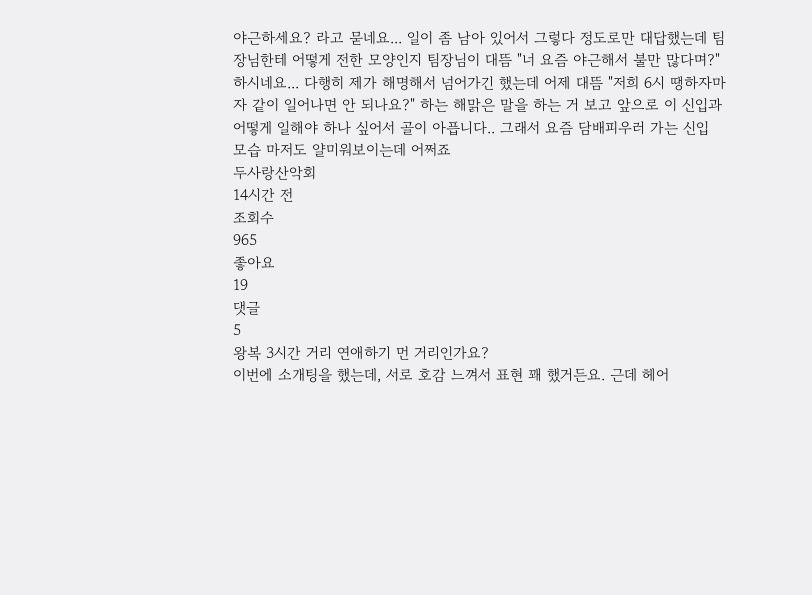야근하세요? 라고 묻네요... 일이 좀 남아 있어서 그렇다 정도로만 대답했는데 팀장님한테 어떻게 전한 모양인지 팀장님이 대뜸 "너 요즘 야근해서 불만 많다며?"하시네요... 다행히 제가 해명해서 넘어가긴 했는데 어제 대뜸 "저희 6시 땡하자마자 같이 일어나면 안 되나요?" 하는 해맑은 말을 하는 거 보고 앞으로 이 신입과 어떻게 일해야 하나 싶어서 골이 아픕니다.. 그래서 요즘 담배피우러 가는 신입 모습 마저도 얄미워보이는데 어쩌죠
두사랑산악회
14시간 전
조회수
965
좋아요
19
댓글
5
왕복 3시간 거리 연애하기 먼 거리인가요?
이번에 소개팅을 했는데, 서로 호감 느껴서 표현 꽤 했거든요. 근데 헤어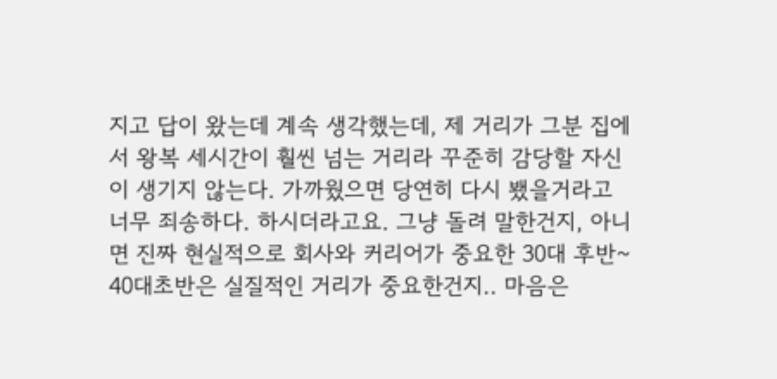지고 답이 왔는데 계속 생각했는데, 제 거리가 그분 집에서 왕복 세시간이 훨씬 넘는 거리라 꾸준히 감당할 자신이 생기지 않는다. 가까웠으면 당연히 다시 뵀을거라고 너무 죄송하다. 하시더라고요. 그냥 돌려 말한건지, 아니면 진짜 현실적으로 회사와 커리어가 중요한 30대 후반~ 40대초반은 실질적인 거리가 중요한건지.. 마음은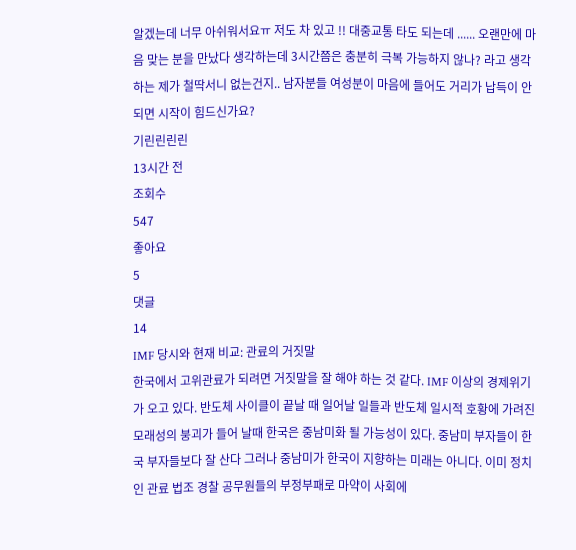알겠는데 너무 아쉬워서요ㅠ 저도 차 있고 !! 대중교통 타도 되는데 ...... 오랜만에 마음 맞는 분을 만났다 생각하는데 3시간쯤은 충분히 극복 가능하지 않나? 라고 생각하는 제가 철딱서니 없는건지.. 남자분들 여성분이 마음에 들어도 거리가 납득이 안되면 시작이 힘드신가요?
기린린린린
13시간 전
조회수
547
좋아요
5
댓글
14
IMF 당시와 현재 비교: 관료의 거짓말
한국에서 고위관료가 되려면 거짓말을 잘 해야 하는 것 같다. IMF 이상의 경제위기가 오고 있다. 반도체 사이클이 끝날 때 일어날 일들과 반도체 일시적 호황에 가려진 모래성의 붕괴가 들어 날때 한국은 중남미화 될 가능성이 있다. 중남미 부자들이 한국 부자들보다 잘 산다 그러나 중남미가 한국이 지향하는 미래는 아니다. 이미 정치인 관료 법조 경찰 공무원들의 부정부패로 마약이 사회에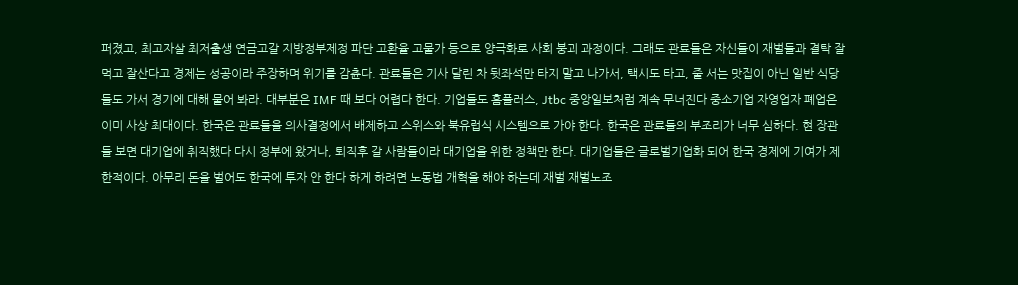퍼졌고, 최고자살 최저출생 연금고갈 지방정부제정 파단 고환율 고물가 등으로 양극화로 사회 붕괴 과정이다. 그래도 관료들은 자신들이 재벌들과 결탁 잘먹고 잘산다고 경제는 성공이라 주장하며 위기를 감츈다. 관료들은 기사 달린 차 뒷좌석만 타지 말고 나가서, 택시도 타고, 줄 서는 맛집이 아닌 일반 식당들도 가서 경기에 대해 물어 봐라. 대부분은 IMF 때 보다 어렵다 한다. 기업들도 홈플러스, Jtbc 중앙일보처럼 계속 무너진다 중소기업 자영업자 폐업은 이미 사상 최대이다. 한국은 관료들을 의사결정에서 배제하고 스위스와 북유럽식 시스템으로 가야 한다. 한국은 관료들의 부조리가 너무 심하다. 현 장관들 보면 대기업에 취직했다 다시 정부에 왔거나, 퇴직후 갈 사람들이라 대기업을 위한 정책만 한다. 대기업들은 글로벌기업화 되어 한국 경제에 기여가 제한적이다. 아무리 돈을 벌어도 한국에 투자 안 한다 하게 하려면 노동법 개혁을 해야 하는데 재벌 재벌노조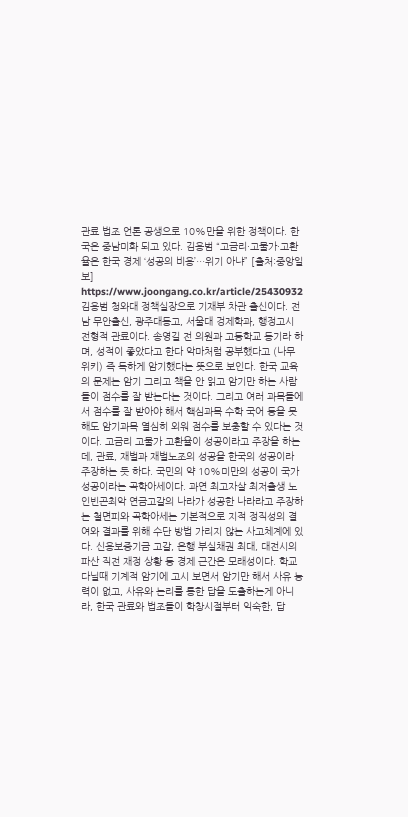관료 법조 언론 공생으로 10%만을 위한 정책이다. 한국은 중남미화 되고 있다. 김용범 “고금리·고물가·고환율은 한국 경제 ‘성공의 비용’…위기 아냐” [출처:중앙일보] https://www.joongang.co.kr/article/25430932 김용범 청와대 정책실장으로 기재부 차관 출신이다. 전남 무안출신, 광주대동고, 서울대 겅제학과, 행정고시 전형적 관료이다. 송영길 전 의원과 고등학교 동기라 하며, 성적이 좋았다고 한다 악마처럼 공부했다고 (나무위키) 즉 독하게 암기했다는 뜻으로 보인다. 한국 교육의 문제는 암기 그리고 책을 안 읽고 암기만 하는 사람들이 점수를 잘 받는다는 것이다. 그리고 여러 과목들에서 점수를 잘 받아야 해서 핵심과목 수학 국어 등을 못해도 암기과목 열심히 외워 점수를 보충할 수 있다는 것이다. 고금리 고물가 고환율이 성공이라고 주장을 하는데, 관료, 재벌과 재벌노조의 성공을 한국의 성공이라 주장하는 듯 하다. 국민의 약 10%미만의 성공이 국가 성공이라는 곡학아세이다. 과연 최고자살 최저출생 노인빈곤최악 연금고갈의 나라가 성공한 나라라고 주장하는 철면피와 곡학아세는 기본적으로 지적 정직성의 결여와 결과를 위해 수단 방법 가리지 않는 사고체계에 있다. 신용보증기금 고갈, 은행 부실채권 최대, 대전시의 파산 직전 재정 상황 등 경제 근간은 모래성이다. 학교 다닐때 기계적 암기에 고시 보면서 암기만 해서 사유 능력이 없고, 사유와 논리를 통한 답을 도출하는게 아니라, 한국 관료와 법조들이 학창시절부터 익숙한, 답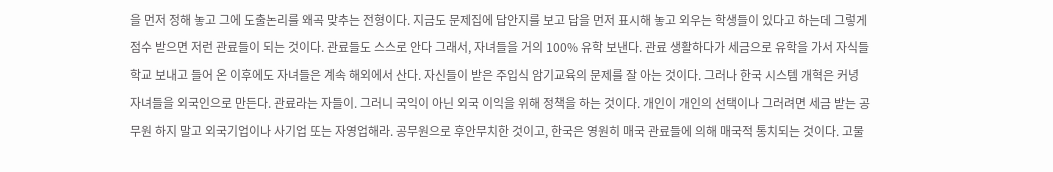을 먼저 정해 놓고 그에 도출논리를 왜곡 맞추는 전형이다. 지금도 문제집에 답안지를 보고 답을 먼저 표시해 놓고 외우는 학생들이 있다고 하는데 그렇게 점수 받으면 저런 관료들이 되는 것이다. 관료들도 스스로 안다 그래서, 자녀들을 거의 100% 유학 보낸다. 관료 생활하다가 세금으로 유학을 가서 자식들 학교 보내고 들어 온 이후에도 자녀들은 계속 해외에서 산다. 자신들이 받은 주입식 암기교육의 문제를 잘 아는 것이다. 그러나 한국 시스템 개혁은 커녕 자녀들을 외국인으로 만든다. 관료라는 자들이. 그러니 국익이 아닌 외국 이익을 위해 정책을 하는 것이다. 개인이 개인의 선택이나 그러려면 세금 받는 공무원 하지 말고 외국기업이나 사기업 또는 자영업해라. 공무원으로 후안무치한 것이고, 한국은 영원히 매국 관료들에 의해 매국적 통치되는 것이다. 고물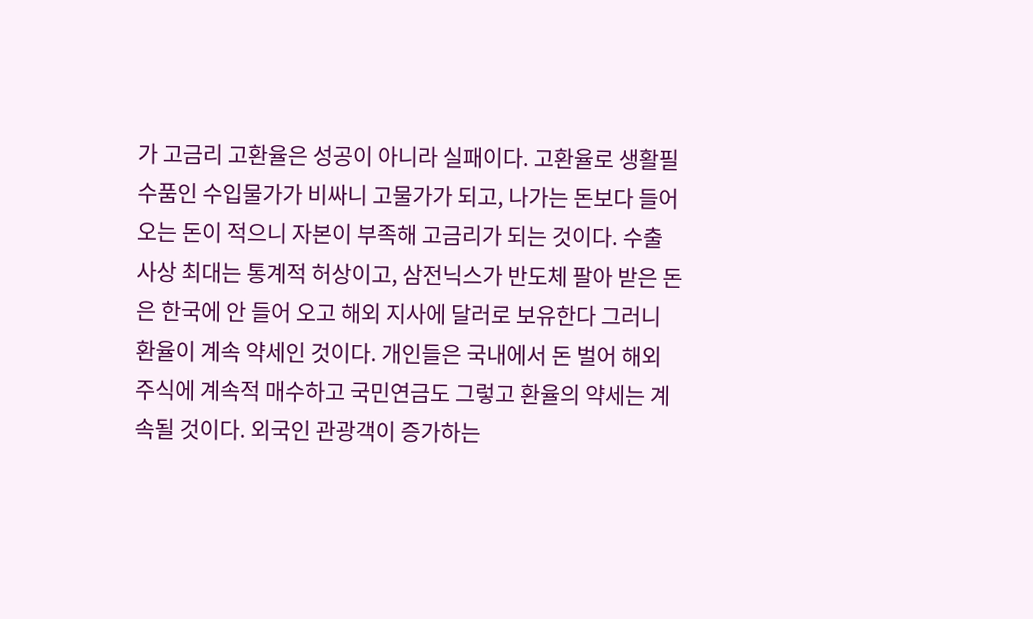가 고금리 고환율은 성공이 아니라 실패이다. 고환율로 생활필수품인 수입물가가 비싸니 고물가가 되고, 나가는 돈보다 들어 오는 돈이 적으니 자본이 부족해 고금리가 되는 것이다. 수출 사상 최대는 통계적 허상이고, 삼전닉스가 반도체 팔아 받은 돈은 한국에 안 들어 오고 해외 지사에 달러로 보유한다 그러니 환율이 계속 약세인 것이다. 개인들은 국내에서 돈 벌어 해외 주식에 계속적 매수하고 국민연금도 그렇고 환율의 약세는 계속될 것이다. 외국인 관광객이 증가하는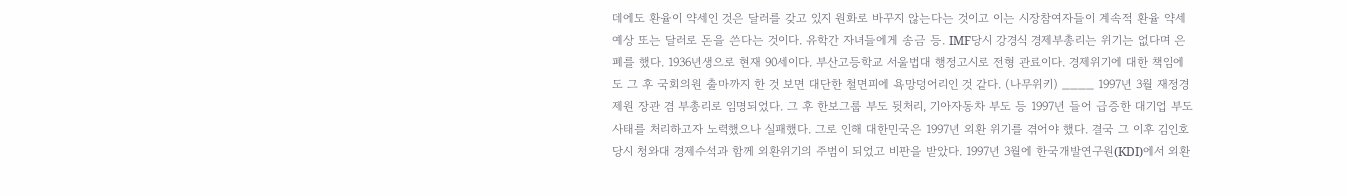데에도 환율이 약세인 것은 달러를 갖고 있지 원화로 바꾸지 않는다는 것이고 이는 시장참여자들이 계속적 환율 약세 예상 또는 달러로 돈을 쓴다는 것이다. 유학간 자녀들에게 송금 등. IMF당시 강경식 경제부총리는 위기는 없다며 은폐를 했다. 1936년생으로 현재 90세이다. 부산고등학교 서울법대 행정고시로 전형 관료이다. 경제위기에 대한 책임에도 그 후 국회의원 출마까지 한 것 보면 대단한 철면피에 욕망덩어리인 것 같다. (나무위키) ____ 1997년 3월 재정경제원 장관 겸 부총리로 임명되었다. 그 후 한보그룹 부도 뒷처리, 기아자동차 부도 등 1997년 들어 급증한 대기업 부도 사태를 처리하고자 노력했으나 실패했다. 그로 인해 대한민국은 1997년 외환 위기를 겪어야 했다. 결국 그 이후 김인호 당시 청와대 경제수석과 함께 외환위기의 주범이 되었고 비판을 받았다. 1997년 3월에 한국개발연구원(KDI)에서 외환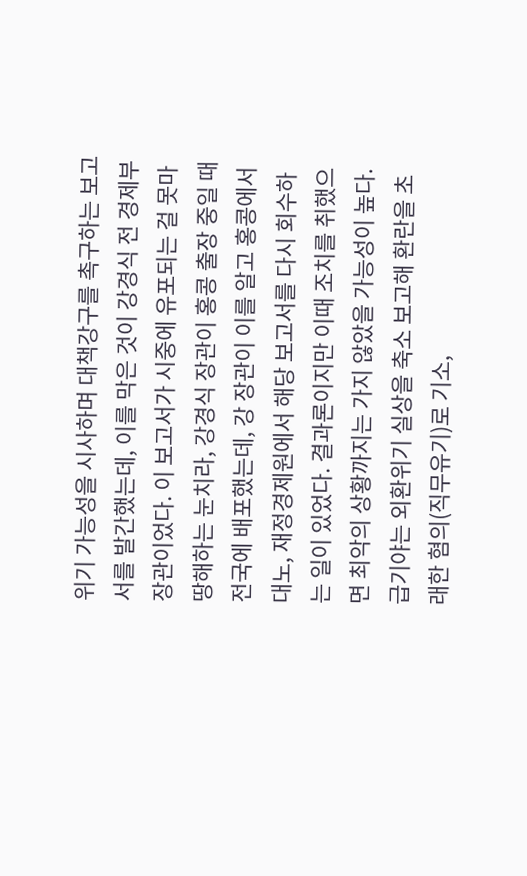위기 가능성을 시사하며 대책강구를 촉구하는 보고서를 발간했는데, 이를 막은 것이 강경식 전 경제부장관이었다. 이 보고서가 시중에 유포되는 걸 못마땅해하는 눈치라, 강경식 장관이 홍콩 출장 중일 때 전국에 배포했는데, 강 장관이 이를 알고 홍콩에서 대노, 재정경제원에서 해당 보고서를 다시 회수하는 일이 있었다. 결과론이지만 이때 조치를 취했으면 최악의 상황까지는 가지 않았을 가능성이 높다. 급기야는 외환위기 실상을 축소 보고해 환란을 초래한 혐의(직무유기)로 기소,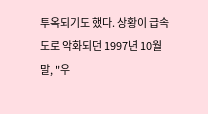투옥되기도 했다. 상황이 급속도로 악화되던 1997년 10월 말, "우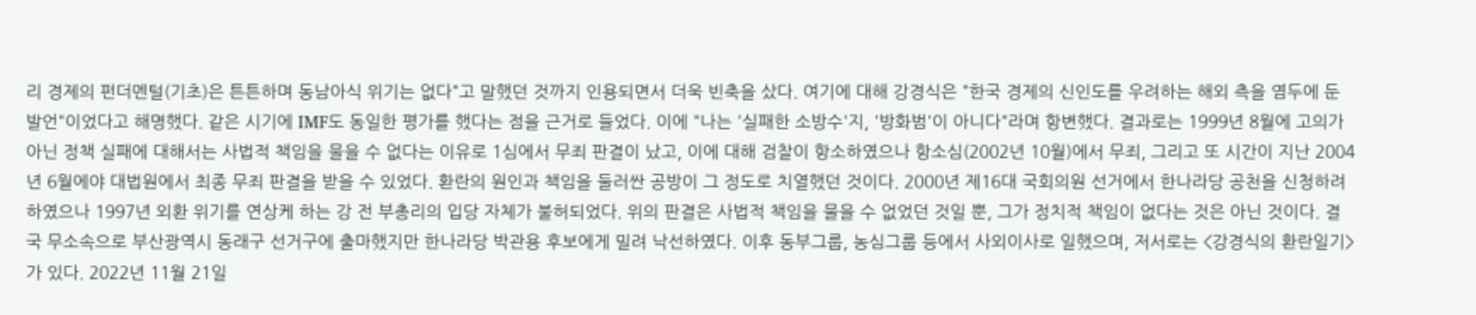리 경제의 펀더멘털(기초)은 튼튼하며 동남아식 위기는 없다"고 말했던 것까지 인용되면서 더욱 빈축을 샀다. 여기에 대해 강경식은 "한국 경제의 신인도를 우려하는 해외 측을 염두에 둔 발언"이었다고 해명했다. 같은 시기에 IMF도 동일한 평가를 했다는 점을 근거로 들었다. 이에 "나는 '실패한 소방수'지, '방화범'이 아니다"라며 항변했다. 결과로는 1999년 8월에 고의가 아닌 정책 실패에 대해서는 사법적 책임을 물을 수 없다는 이유로 1심에서 무죄 판결이 났고, 이에 대해 검찰이 항소하였으나 항소심(2002년 10월)에서 무죄, 그리고 또 시간이 지난 2004년 6월에야 대법원에서 최종 무죄 판결을 받을 수 있었다. 환란의 원인과 책임을 둘러싼 공방이 그 정도로 치열했던 것이다. 2000년 제16대 국회의원 선거에서 한나라당 공천을 신청하려 하였으나 1997년 외환 위기를 연상케 하는 강 전 부총리의 입당 자체가 불허되었다. 위의 판결은 사법적 책임을 물을 수 없었던 것일 뿐, 그가 정치적 책임이 없다는 것은 아닌 것이다. 결국 무소속으로 부산광역시 동래구 선거구에 출마했지만 한나라당 박관용 후보에게 밀려 낙선하였다. 이후 동부그룹, 농심그룹 등에서 사외이사로 일했으며, 저서로는 <강경식의 환란일기>가 있다. 2022년 11월 21일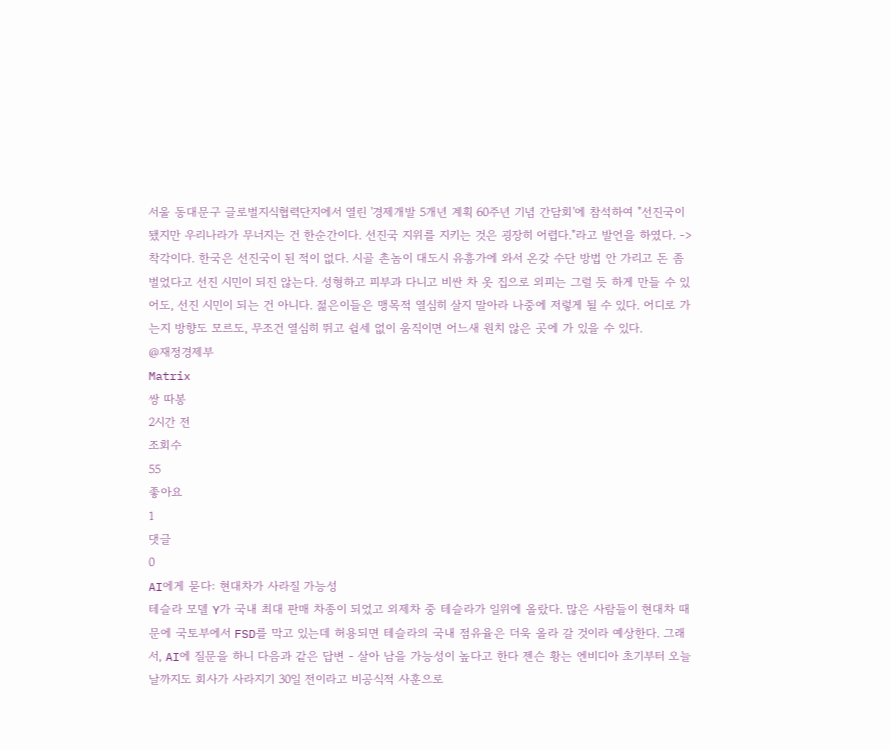서울 동대문구 글로벌지식협력단지에서 열린 '경제개발 5개년 계획 60주년 기념 간담회'에 참석하여 "선진국이 됐지만 우리나라가 무너지는 건 한순간이다. 선진국 지위를 지키는 것은 굉장히 어렵다."라고 발언을 하였다. -> 착각이다. 한국은 선진국이 된 적이 없다. 시골 촌놈이 대도시 유흥가에 와서 온갖 수단 방법 안 가리고 돈 좀 벌었다고 선진 시민이 되진 않는다. 성형하고 피부과 다니고 비싼 차 옷 집으로 외피는 그럴 듯 하게 만들 수 있어도, 선진 시민이 되는 건 아니다. 젊은이들은 맹목적 열심히 살지 말아라 나중에 저렇게 될 수 있다. 어디로 가는지 방향도 모르도, 무조건 열심히 뛰고 쉴세 없이 움직이면 어느새 원치 않은 곳에 가 있을 수 있다.
@재정경제부
Matrix
쌍 따봉
2시간 전
조회수
55
좋아요
1
댓글
0
AI에게 묻다: 현대차가 사라질 가능성
테슬라 모델 Y가 국내 최대 판매 차종이 되었고 외제차 중 테슬라가 일위에 올랐다. 많은 사람들이 현대차 때문에 국토부에서 FSD를 막고 있는데 허용되면 테슬라의 국내 점유율은 더욱 올라 갈 것이라 예상한다. 그래서, AI에 질문을 하니 다음과 같은 답변 - 살아 남을 가능성이 높다고 한다 젠슨 황는 엔비디아 초기부터 오늘날까지도 회사가 사라지기 30일 전이라고 비공식적 사훈으로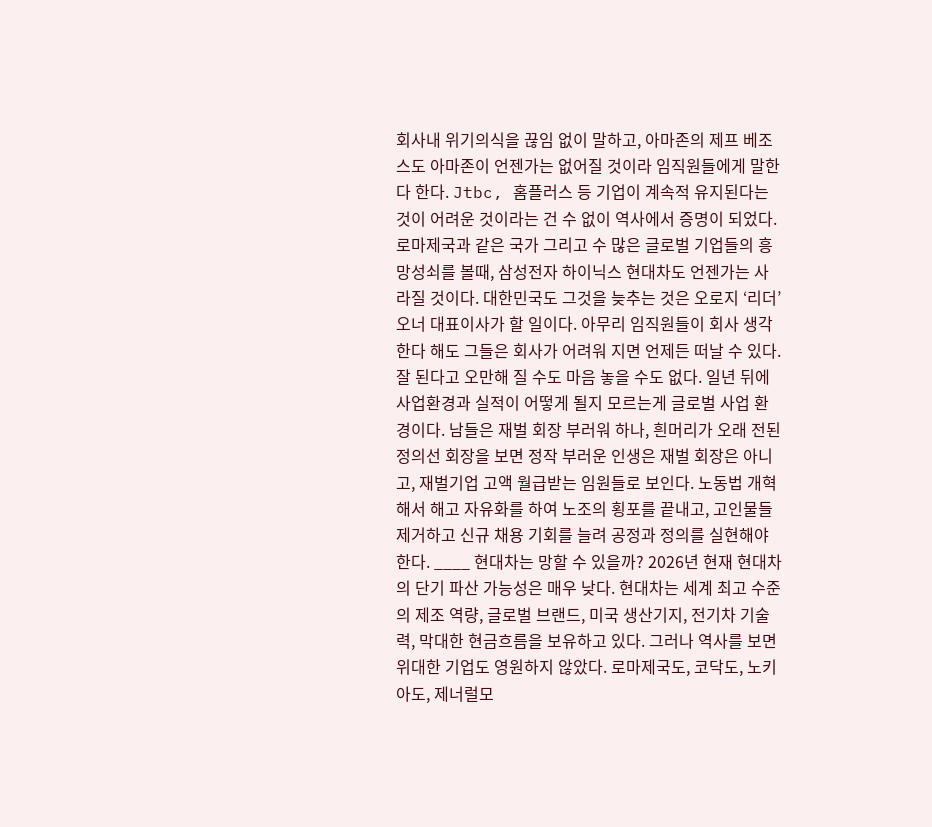회사내 위기의식을 끊임 없이 말하고, 아마존의 제프 베조스도 아마존이 언젠가는 없어질 것이라 임직원들에게 말한다 한다. Jtbc, 홈플러스 등 기업이 계속적 유지된다는 것이 어려운 것이라는 건 수 없이 역사에서 증명이 되었다. 로마제국과 같은 국가 그리고 수 많은 글로벌 기업들의 흥망성쇠를 볼때, 삼성전자 하이닉스 현대차도 언젠가는 사라질 것이다. 대한민국도 그것을 늦추는 것은 오로지 ‘리더’ 오너 대표이사가 할 일이다. 아무리 임직원들이 회사 생각한다 해도 그들은 회사가 어려워 지면 언제든 떠날 수 있다. 잘 된다고 오만해 질 수도 마음 놓을 수도 없다. 일년 뒤에 사업환경과 실적이 어떻게 될지 모르는게 글로벌 사업 환경이다. 남들은 재벌 회장 부러워 하나, 흰머리가 오래 전된 정의선 회장을 보면 정작 부러운 인생은 재벌 회장은 아니고, 재벌기업 고액 월급받는 임원들로 보인다. 노동법 개혁해서 해고 자유화를 하여 노조의 횡포를 끝내고, 고인물들 제거하고 신규 채용 기회를 늘려 공정과 정의를 실현해야 한다. ____ 현대차는 망할 수 있을까? 2026년 현재 현대차의 단기 파산 가능성은 매우 낮다. 현대차는 세계 최고 수준의 제조 역량, 글로벌 브랜드, 미국 생산기지, 전기차 기술력, 막대한 현금흐름을 보유하고 있다. 그러나 역사를 보면 위대한 기업도 영원하지 않았다. 로마제국도, 코닥도, 노키아도, 제너럴모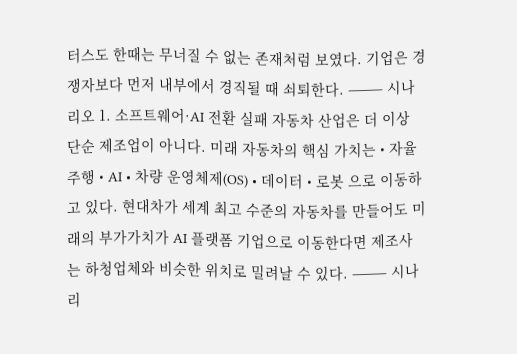터스도 한때는 무너질 수 없는 존재처럼 보였다. 기업은 경쟁자보다 먼저 내부에서 경직될 때 쇠퇴한다. ⸻ 시나리오 1. 소프트웨어·AI 전환 실패 자동차 산업은 더 이상 단순 제조업이 아니다. 미래 자동차의 핵심 가치는 • 자율주행 • AI • 차량 운영체제(OS) • 데이터 • 로봇 으로 이동하고 있다. 현대차가 세계 최고 수준의 자동차를 만들어도 미래의 부가가치가 AI 플랫폼 기업으로 이동한다면 제조사는 하청업체와 비슷한 위치로 밀려날 수 있다. ⸻ 시나리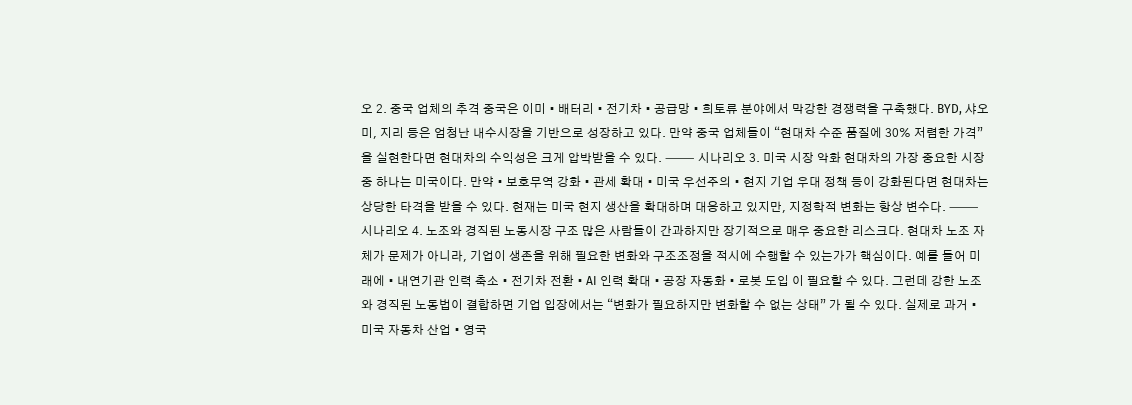오 2. 중국 업체의 추격 중국은 이미 • 배터리 • 전기차 • 공급망 • 희토류 분야에서 막강한 경쟁력을 구축했다. BYD, 샤오미, 지리 등은 엄청난 내수시장을 기반으로 성장하고 있다. 만약 중국 업체들이 “현대차 수준 품질에 30% 저렴한 가격” 을 실현한다면 현대차의 수익성은 크게 압박받을 수 있다. ⸻ 시나리오 3. 미국 시장 악화 현대차의 가장 중요한 시장 중 하나는 미국이다. 만약 • 보호무역 강화 • 관세 확대 • 미국 우선주의 • 현지 기업 우대 정책 등이 강화된다면 현대차는 상당한 타격을 받을 수 있다. 현재는 미국 현지 생산을 확대하며 대응하고 있지만, 지정학적 변화는 항상 변수다. ⸻ 시나리오 4. 노조와 경직된 노동시장 구조 많은 사람들이 간과하지만 장기적으로 매우 중요한 리스크다. 현대차 노조 자체가 문제가 아니라, 기업이 생존을 위해 필요한 변화와 구조조정을 적시에 수행할 수 있는가가 핵심이다. 예를 들어 미래에 • 내연기관 인력 축소 • 전기차 전환 • AI 인력 확대 • 공장 자동화 • 로봇 도입 이 필요할 수 있다. 그런데 강한 노조와 경직된 노동법이 결합하면 기업 입장에서는 “변화가 필요하지만 변화할 수 없는 상태” 가 될 수 있다. 실제로 과거 • 미국 자동차 산업 • 영국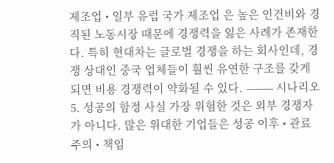제조업 • 일부 유럽 국가 제조업 은 높은 인건비와 경직된 노동시장 때문에 경쟁력을 잃은 사례가 존재한다. 특히 현대차는 글로벌 경쟁을 하는 회사인데, 경쟁 상대인 중국 업체들이 훨씬 유연한 구조를 갖게 되면 비용 경쟁력이 약화될 수 있다. ⸻ 시나리오 5. 성공의 함정 사실 가장 위험한 것은 외부 경쟁자가 아니다. 많은 위대한 기업들은 성공 이후 • 관료주의 • 책임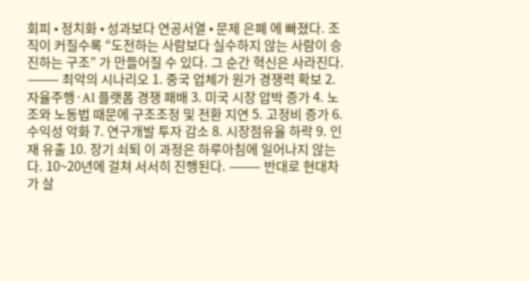회피 • 정치화 • 성과보다 연공서열 • 문제 은폐 에 빠졌다. 조직이 커질수록 “도전하는 사람보다 실수하지 않는 사람이 승진하는 구조” 가 만들어질 수 있다. 그 순간 혁신은 사라진다. ⸻ 최악의 시나리오 1. 중국 업체가 원가 경쟁력 확보 2. 자율주행·AI 플랫폼 경쟁 패배 3. 미국 시장 압박 증가 4. 노조와 노동법 때문에 구조조정 및 전환 지연 5. 고정비 증가 6. 수익성 악화 7. 연구개발 투자 감소 8. 시장점유율 하락 9. 인재 유출 10. 장기 쇠퇴 이 과정은 하루아침에 일어나지 않는다. 10~20년에 걸쳐 서서히 진행된다. ⸻ 반대로 현대차가 살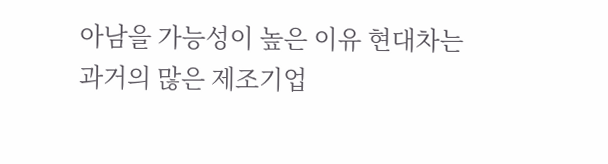아남을 가능성이 높은 이유 현대차는 과거의 많은 제조기업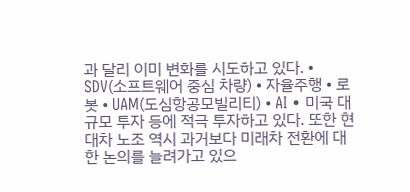과 달리 이미 변화를 시도하고 있다. • SDV(소프트웨어 중심 차량) • 자율주행 • 로봇 • UAM(도심항공모빌리티) • AI • 미국 대규모 투자 등에 적극 투자하고 있다. 또한 현대차 노조 역시 과거보다 미래차 전환에 대한 논의를 늘려가고 있으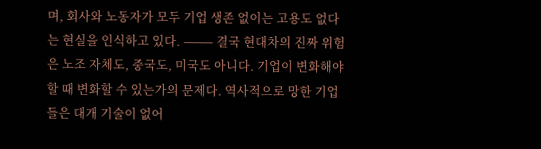며, 회사와 노동자가 모두 기업 생존 없이는 고용도 없다는 현실을 인식하고 있다. ⸻ 결국 현대차의 진짜 위험은 노조 자체도, 중국도, 미국도 아니다. 기업이 변화해야 할 때 변화할 수 있는가의 문제다. 역사적으로 망한 기업들은 대개 기술이 없어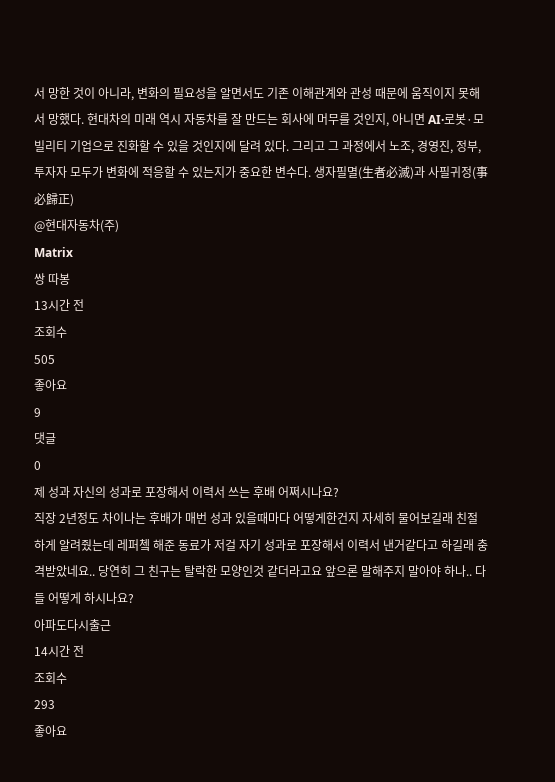서 망한 것이 아니라, 변화의 필요성을 알면서도 기존 이해관계와 관성 때문에 움직이지 못해서 망했다. 현대차의 미래 역시 자동차를 잘 만드는 회사에 머무를 것인지, 아니면 AI·로봇·모빌리티 기업으로 진화할 수 있을 것인지에 달려 있다. 그리고 그 과정에서 노조, 경영진, 정부, 투자자 모두가 변화에 적응할 수 있는지가 중요한 변수다. 생자필멸(生者必滅)과 사필귀정(事必歸正)
@현대자동차(주)
Matrix
쌍 따봉
13시간 전
조회수
505
좋아요
9
댓글
0
제 성과 자신의 성과로 포장해서 이력서 쓰는 후배 어쩌시나요?
직장 2년정도 차이나는 후배가 매번 성과 있을때마다 어떻게한건지 자세히 물어보길래 친절하게 알려줬는데 레퍼쳌 해준 동료가 저걸 자기 성과로 포장해서 이력서 낸거같다고 하길래 충격받았네요.. 당연히 그 친구는 탈락한 모양인것 같더라고요 앞으론 말해주지 말아야 하나.. 다들 어떻게 하시나요?
아파도다시출근
14시간 전
조회수
293
좋아요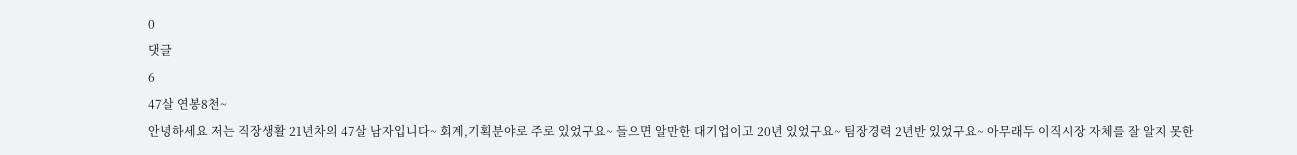0
댓글
6
47살 연봉8천~
안녕하세요 저는 직장생활 21년차의 47살 남자입니다~ 회계,기획분야로 주로 있었구요~ 들으면 알만한 대기업이고 20년 있었구요~ 팀장경력 2년반 있었구요~ 아무래두 이직시장 자체를 잘 알지 못한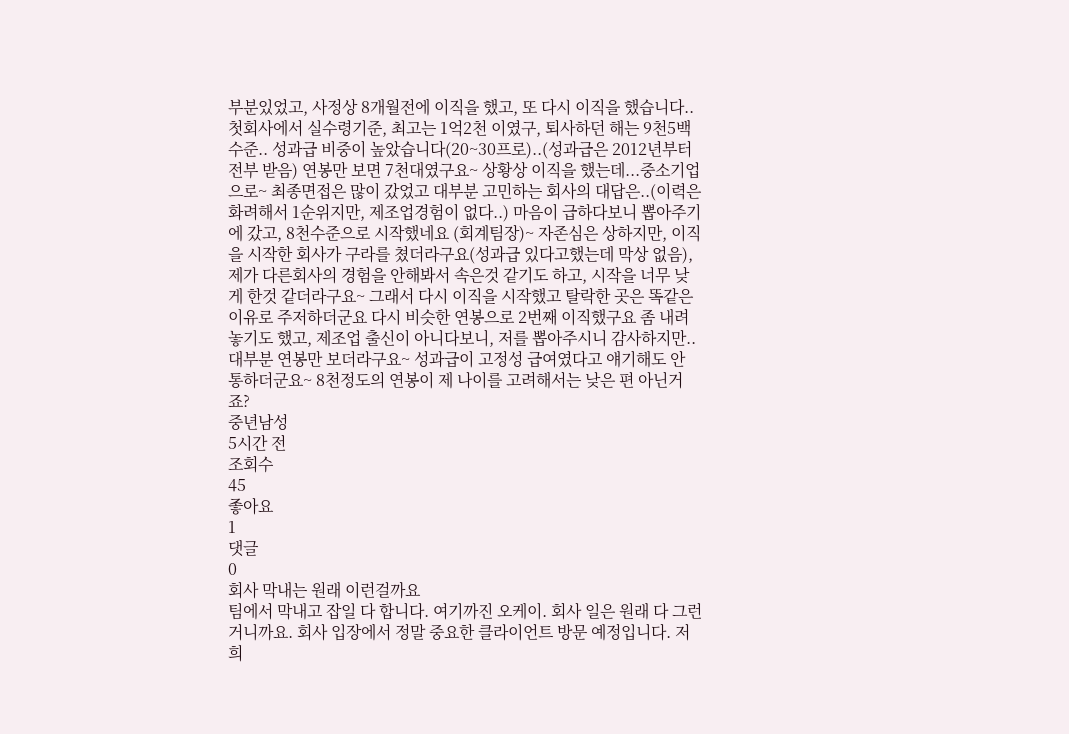부분있었고, 사정상 8개월전에 이직을 했고, 또 다시 이직을 했습니다.. 첫회사에서 실수령기준, 최고는 1억2천 이였구, 퇴사하던 해는 9천5백수준.. 성과급 비중이 높았습니다(20~30프로)..(성과급은 2012년부터전부 받음) 연봉만 보면 7천대였구요~ 상황상 이직을 했는데...중소기업으로~ 최종면접은 많이 갔었고 대부분 고민하는 회사의 대답은..(이력은 화려해서 1순위지만, 제조업경험이 없다..) 마음이 급하다보니 뽑아주기에 갔고, 8천수준으로 시작했네요 (회계팀장)~ 자존심은 상하지만, 이직을 시작한 회사가 구라를 쳤더라구요(성과급 있다고했는데 막상 없음), 제가 다른회사의 경험을 안해봐서 속은것 같기도 하고, 시작을 너무 낮게 한것 같더라구요~ 그래서 다시 이직을 시작했고 탈락한 곳은 똑같은 이유로 주저하더군요 다시 비슷한 연봉으로 2번째 이직했구요 좀 내려놓기도 했고, 제조업 출신이 아니다보니, 저를 뽑아주시니 감사하지만.. 대부분 연봉만 보더라구요~ 성과급이 고정성 급여였다고 얘기해도 안 통하더군요~ 8천정도의 연봉이 제 나이를 고려해서는 낮은 편 아닌거죠?
중년남성
5시간 전
조회수
45
좋아요
1
댓글
0
회사 막내는 원래 이런걸까요
팀에서 막내고 잡일 다 합니다. 여기까진 오케이. 회사 일은 원래 다 그런거니까요. 회사 입장에서 정말 중요한 클라이언트 방문 예정입니다. 저희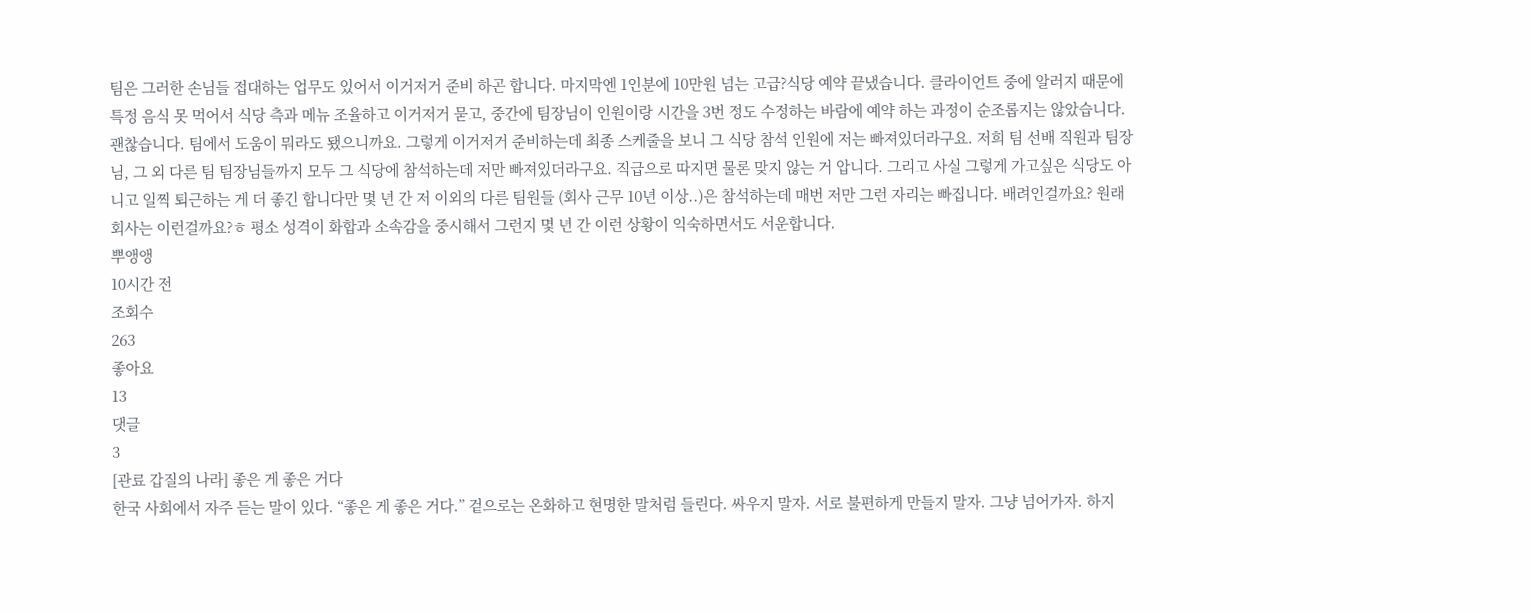팀은 그러한 손님들 접대하는 업무도 있어서 이거저거 준비 하곤 합니다. 마지막엔 1인분에 10만원 넘는 고급?식당 예약 끝냈습니다. 클라이언트 중에 알러지 때문에 특정 음식 못 먹어서 식당 측과 메뉴 조율하고 이거저거 묻고, 중간에 팀장님이 인원이랑 시간을 3번 정도 수정하는 바람에 예약 하는 과정이 순조롭지는 않았습니다. 괜찮습니다. 팀에서 도움이 뭐라도 됐으니까요. 그렇게 이거저거 준비하는데 최종 스케줄을 보니 그 식당 참석 인원에 저는 빠져있더라구요. 저희 팀 선배 직원과 팀장님, 그 외 다른 팀 팀장님들까지 모두 그 식당에 참석하는데 저만 빠져있더라구요. 직급으로 따지면 물론 맞지 않는 거 압니다. 그리고 사실 그렇게 가고싶은 식당도 아니고 일찍 퇴근하는 게 더 좋긴 합니다만 몇 년 간 저 이외의 다른 팀원들 (회사 근무 10년 이상..)은 참석하는데 매번 저만 그런 자리는 빠집니다. 배려인걸까요? 원래 회사는 이런걸까요?ㅎ 평소 성격이 화합과 소속감을 중시해서 그런지 몇 년 간 이런 상황이 익숙하면서도 서운합니다.
뿌앵앵
10시간 전
조회수
263
좋아요
13
댓글
3
[관료 갑질의 나라] 좋은 게 좋은 거다
한국 사회에서 자주 듣는 말이 있다. “좋은 게 좋은 거다.” 겉으로는 온화하고 현명한 말처럼 들린다. 싸우지 말자. 서로 불편하게 만들지 말자. 그냥 넘어가자. 하지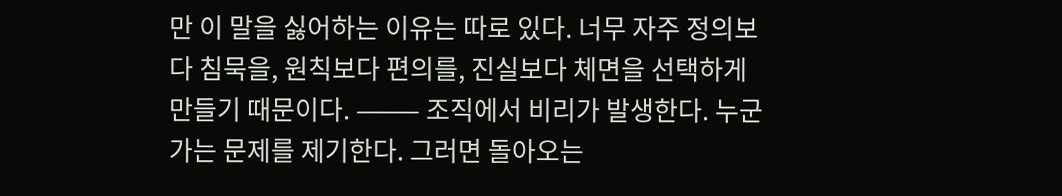만 이 말을 싫어하는 이유는 따로 있다. 너무 자주 정의보다 침묵을, 원칙보다 편의를, 진실보다 체면을 선택하게 만들기 때문이다. ⸻ 조직에서 비리가 발생한다. 누군가는 문제를 제기한다. 그러면 돌아오는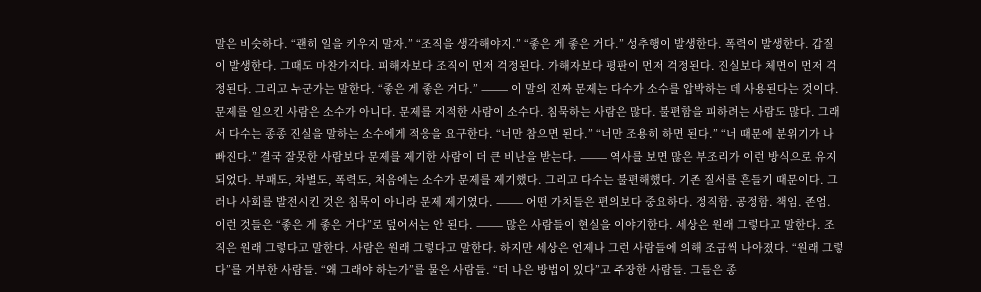말은 비슷하다. “괜히 일을 키우지 말자.” “조직을 생각해야지.” “좋은 게 좋은 거다.” 성추행이 발생한다. 폭력이 발생한다. 갑질이 발생한다. 그때도 마찬가지다. 피해자보다 조직이 먼저 걱정된다. 가해자보다 평판이 먼저 걱정된다. 진실보다 체면이 먼저 걱정된다. 그리고 누군가는 말한다. “좋은 게 좋은 거다.” ⸻ 이 말의 진짜 문제는 다수가 소수를 압박하는 데 사용된다는 것이다. 문제를 일으킨 사람은 소수가 아니다. 문제를 지적한 사람이 소수다. 침묵하는 사람은 많다. 불편함을 피하려는 사람도 많다. 그래서 다수는 종종 진실을 말하는 소수에게 적응을 요구한다. “너만 참으면 된다.” “너만 조용히 하면 된다.” “너 때문에 분위기가 나빠진다.” 결국 잘못한 사람보다 문제를 제기한 사람이 더 큰 비난을 받는다. ⸻ 역사를 보면 많은 부조리가 이런 방식으로 유지되었다. 부패도, 차별도, 폭력도, 처음에는 소수가 문제를 제기했다. 그리고 다수는 불편해했다. 기존 질서를 흔들기 때문이다. 그러나 사회를 발전시킨 것은 침묵이 아니라 문제 제기였다. ⸻ 어떤 가치들은 편의보다 중요하다. 정직함. 공정함. 책임. 존엄. 이런 것들은 “좋은 게 좋은 거다”로 덮어서는 안 된다. ⸻ 많은 사람들이 현실을 이야기한다. 세상은 원래 그렇다고 말한다. 조직은 원래 그렇다고 말한다. 사람은 원래 그렇다고 말한다. 하지만 세상은 언제나 그런 사람들에 의해 조금씩 나아졌다. “원래 그렇다”를 거부한 사람들. “왜 그래야 하는가”를 물은 사람들. “더 나은 방법이 있다”고 주장한 사람들. 그들은 종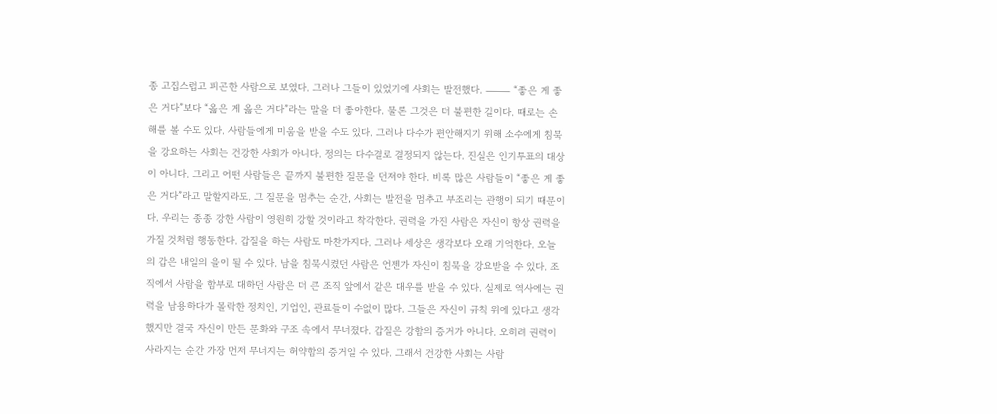종 고집스럽고 피곤한 사람으로 보였다. 그러나 그들이 있었기에 사회는 발전했다. ⸻ “좋은 게 좋은 거다”보다 “옳은 게 옳은 거다”라는 말을 더 좋아한다. 물론 그것은 더 불편한 길이다. 때로는 손해를 볼 수도 있다. 사람들에게 미움을 받을 수도 있다. 그러나 다수가 편안해지기 위해 소수에게 침묵을 강요하는 사회는 건강한 사회가 아니다. 정의는 다수결로 결정되지 않는다. 진실은 인기투표의 대상이 아니다. 그리고 어떤 사람들은 끝까지 불편한 질문을 던져야 한다. 비록 많은 사람들이 “좋은 게 좋은 거다”라고 말할지라도. 그 질문을 멈추는 순간, 사회는 발전을 멈추고 부조리는 관행이 되기 때문이다. 우리는 종종 강한 사람이 영원히 강할 것이라고 착각한다. 권력을 가진 사람은 자신이 항상 권력을 가질 것처럼 행동한다. 갑질을 하는 사람도 마찬가지다. 그러나 세상은 생각보다 오래 기억한다. 오늘의 갑은 내일의 을이 될 수 있다. 남을 침묵시켰던 사람은 언젠가 자신이 침묵을 강요받을 수 있다. 조직에서 사람을 함부로 대하던 사람은 더 큰 조직 앞에서 같은 대우를 받을 수 있다. 실제로 역사에는 권력을 남용하다가 몰락한 정치인, 기업인, 관료들이 수없이 많다. 그들은 자신이 규칙 위에 있다고 생각했지만 결국 자신이 만든 문화와 구조 속에서 무너졌다. 갑질은 강함의 증거가 아니다. 오히려 권력이 사라지는 순간 가장 먼저 무너지는 허약함의 증거일 수 있다. 그래서 건강한 사회는 사람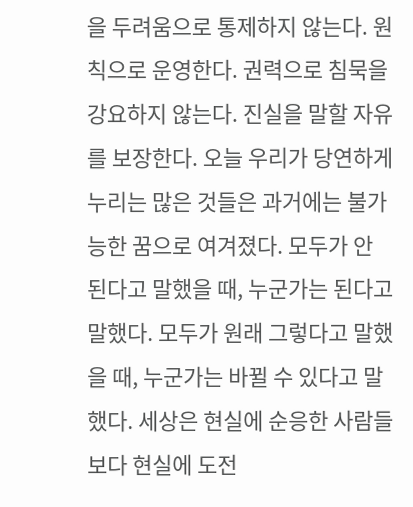을 두려움으로 통제하지 않는다. 원칙으로 운영한다. 권력으로 침묵을 강요하지 않는다. 진실을 말할 자유를 보장한다. 오늘 우리가 당연하게 누리는 많은 것들은 과거에는 불가능한 꿈으로 여겨졌다. 모두가 안 된다고 말했을 때, 누군가는 된다고 말했다. 모두가 원래 그렇다고 말했을 때, 누군가는 바뀔 수 있다고 말했다. 세상은 현실에 순응한 사람들보다 현실에 도전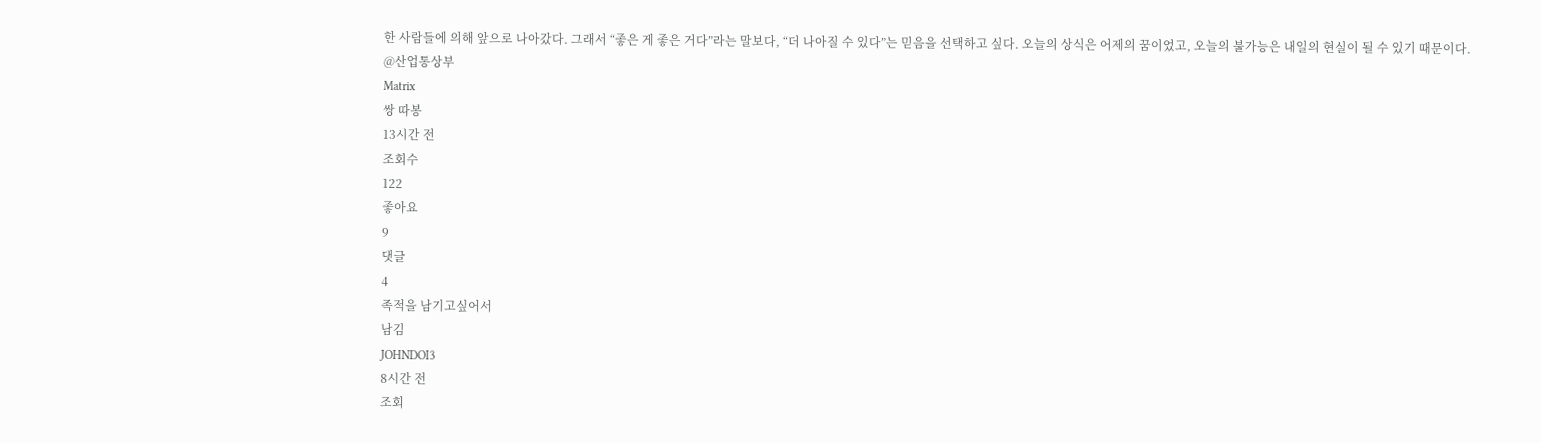한 사람들에 의해 앞으로 나아갔다. 그래서 “좋은 게 좋은 거다”라는 말보다, “더 나아질 수 있다”는 믿음을 선택하고 싶다. 오늘의 상식은 어제의 꿈이었고, 오늘의 불가능은 내일의 현실이 될 수 있기 때문이다.
@산업통상부
Matrix
쌍 따봉
13시간 전
조회수
122
좋아요
9
댓글
4
족적을 남기고싶어서
남김
JOHNDOI3
8시간 전
조회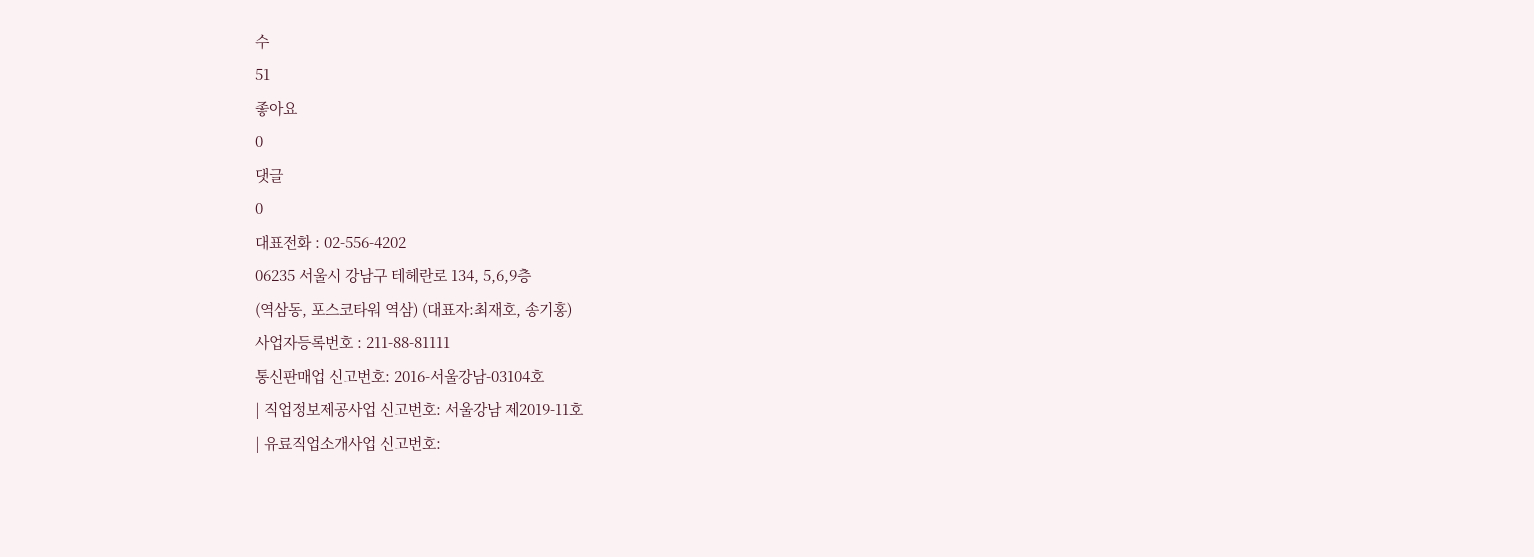수
51
좋아요
0
댓글
0
대표전화 : 02-556-4202
06235 서울시 강남구 테헤란로 134, 5,6,9층
(역삼동, 포스코타워 역삼) (대표자:최재호, 송기홍)
사업자등록번호 : 211-88-81111
통신판매업 신고번호: 2016-서울강남-03104호
| 직업정보제공사업 신고번호: 서울강남 제2019-11호
| 유료직업소개사업 신고번호: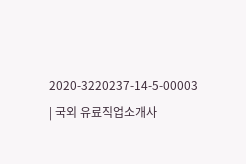2020-3220237-14-5-00003
| 국외 유료직업소개사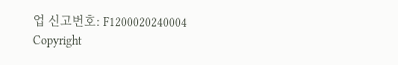업 신고번호: F1200020240004
Copyright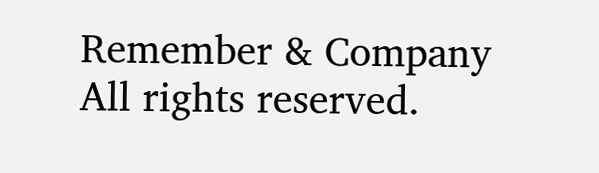Remember & Company All rights reserved.